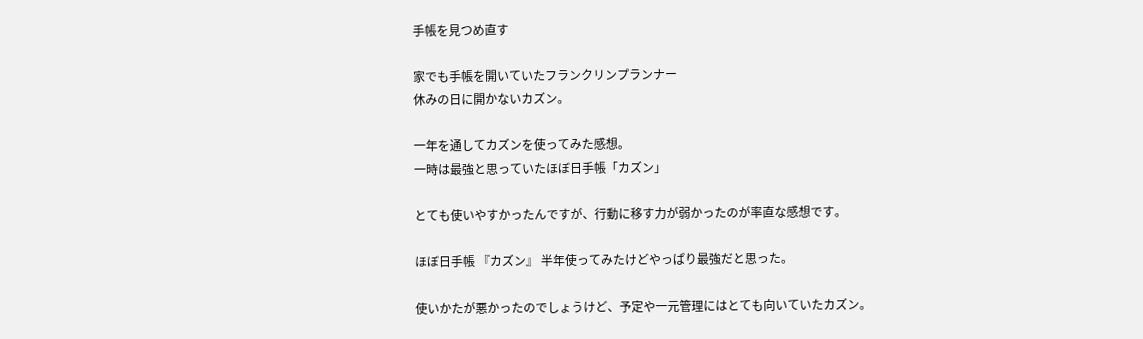手帳を見つめ直す

家でも手帳を開いていたフランクリンプランナー
休みの日に開かないカズン。

一年を通してカズンを使ってみた感想。
一時は最強と思っていたほぼ日手帳「カズン」

とても使いやすかったんですが、行動に移す力が弱かったのが率直な感想です。

ほぼ日手帳 『カズン』 半年使ってみたけどやっぱり最強だと思った。

使いかたが悪かったのでしょうけど、予定や一元管理にはとても向いていたカズン。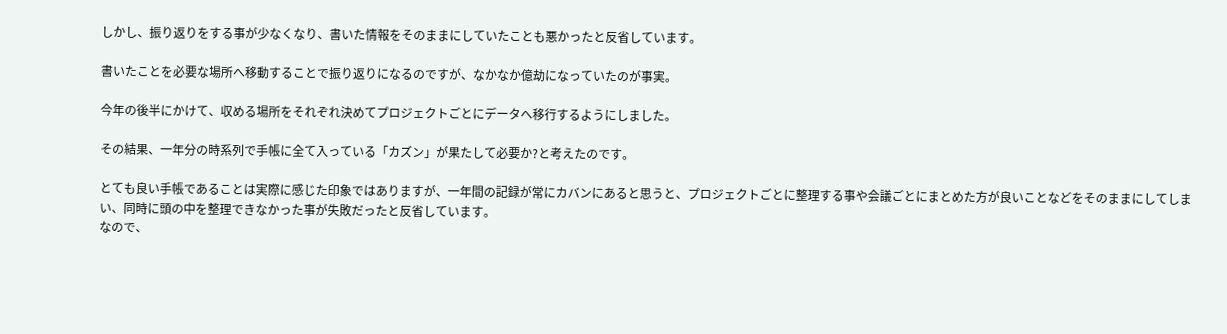しかし、振り返りをする事が少なくなり、書いた情報をそのままにしていたことも悪かったと反省しています。

書いたことを必要な場所へ移動することで振り返りになるのですが、なかなか億劫になっていたのが事実。

今年の後半にかけて、収める場所をそれぞれ決めてプロジェクトごとにデータへ移行するようにしました。

その結果、一年分の時系列で手帳に全て入っている「カズン」が果たして必要か?と考えたのです。

とても良い手帳であることは実際に感じた印象ではありますが、一年間の記録が常にカバンにあると思うと、プロジェクトごとに整理する事や会議ごとにまとめた方が良いことなどをそのままにしてしまい、同時に頭の中を整理できなかった事が失敗だったと反省しています。
なので、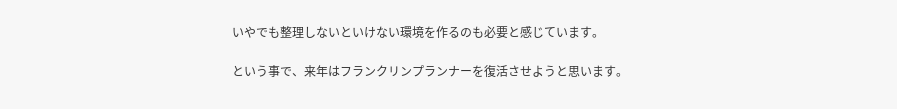いやでも整理しないといけない環境を作るのも必要と感じています。

という事で、来年はフランクリンプランナーを復活させようと思います。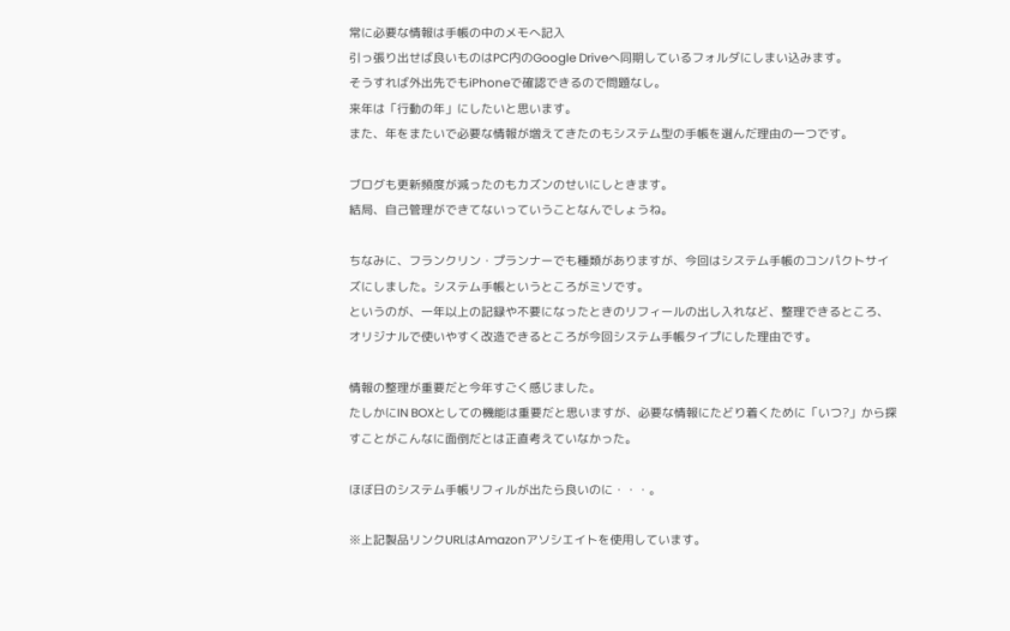常に必要な情報は手帳の中のメモへ記入
引っ張り出せば良いものはPC内のGoogle Driveへ同期しているフォルダにしまい込みます。
そうすれば外出先でもiPhoneで確認できるので問題なし。
来年は「行動の年」にしたいと思います。
また、年をまたいで必要な情報が増えてきたのもシステム型の手帳を選んだ理由の一つです。

ブログも更新頻度が減ったのもカズンのせいにしときます。
結局、自己管理ができてないっていうことなんでしょうね。

ちなみに、フランクリン・プランナーでも種類がありますが、今回はシステム手帳のコンパクトサイズにしました。システム手帳というところがミソです。
というのが、一年以上の記録や不要になったときのリフィールの出し入れなど、整理できるところ、オリジナルで使いやすく改造できるところが今回システム手帳タイプにした理由です。

情報の整理が重要だと今年すごく感じました。
たしかにIN BOXとしての機能は重要だと思いますが、必要な情報にたどり着くために「いつ?」から探すことがこんなに面倒だとは正直考えていなかった。

ほぼ日のシステム手帳リフィルが出たら良いのに・・・。

※上記製品リンクURLはAmazonアソシエイトを使用しています。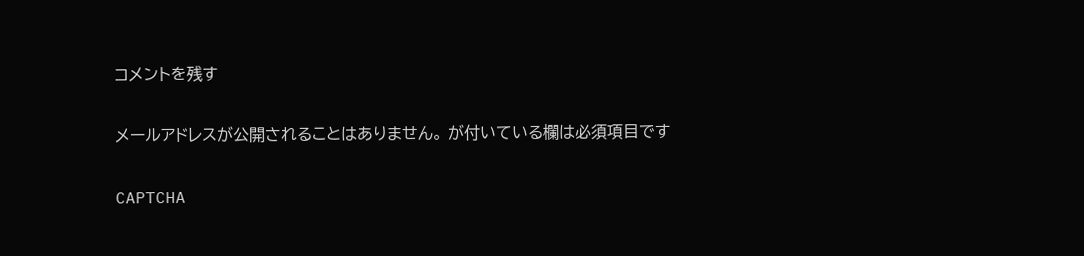コメントを残す

メールアドレスが公開されることはありません。 が付いている欄は必須項目です

CAPTCHA